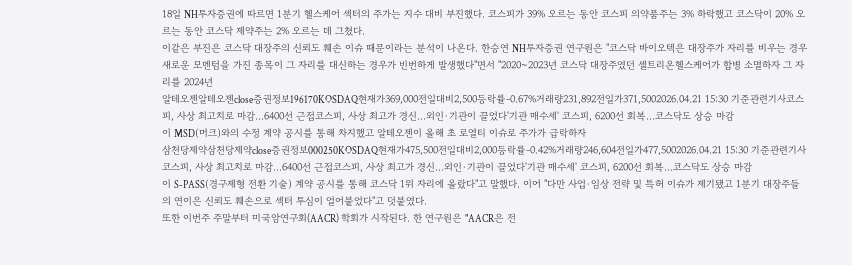18일 NH투자증권에 따르면 1분기 헬스케어 섹터의 주가는 지수 대비 부진했다. 코스피가 39% 오르는 동안 코스피 의약품주는 3% 하락했고 코스닥이 20% 오르는 동안 코스닥 제약주는 2% 오르는 데 그쳤다.
이같은 부진은 코스닥 대장주의 신뢰도 훼손 이슈 때문이라는 분석이 나온다. 한승연 NH투자증권 연구원은 "코스닥 바이오텍은 대장주가 자리를 비우는 경우 새로운 모멘텀을 가진 종목이 그 자리를 대신하는 경우가 빈번하게 발생했다"면서 "2020~2023년 코스닥 대장주였던 셀트리온헬스케어가 합병 소멸하자 그 자리를 2024년
알테오젠알테오젠close증권정보196170KOSDAQ현재가369,000전일대비2,500등락률-0.67%거래량231,892전일가371,5002026.04.21 15:30 기준관련기사코스피, 사상 최고치로 마감…6400선 근접코스피, 사상 최고가 경신…외인·기관이 끌었다'기관 매수세' 코스피, 6200선 회복…코스닥도 상승 마감
이 MSD(머크)와의 수정 계약 공시를 통해 차지했고 알테오젠이 올해 초 로열티 이슈로 주가가 급락하자
삼천당제약삼천당제약close증권정보000250KOSDAQ현재가475,500전일대비2,000등락률-0.42%거래량246,604전일가477,5002026.04.21 15:30 기준관련기사코스피, 사상 최고치로 마감…6400선 근접코스피, 사상 최고가 경신…외인·기관이 끌었다'기관 매수세' 코스피, 6200선 회복…코스닥도 상승 마감
이 S-PASS(경구제형 전환 기술) 계약 공시를 통해 코스닥 1위 자리에 올랐다"고 말했다. 이어 "다만 사업·임상 전략 및 특허 이슈가 제기됐고 1분기 대장주들의 연이은 신뢰도 훼손으로 섹터 투심이 얼어붙었다"고 덧붙였다.
또한 이번주 주말부터 미국암연구회(AACR) 학회가 시작된다. 한 연구원은 "AACR은 전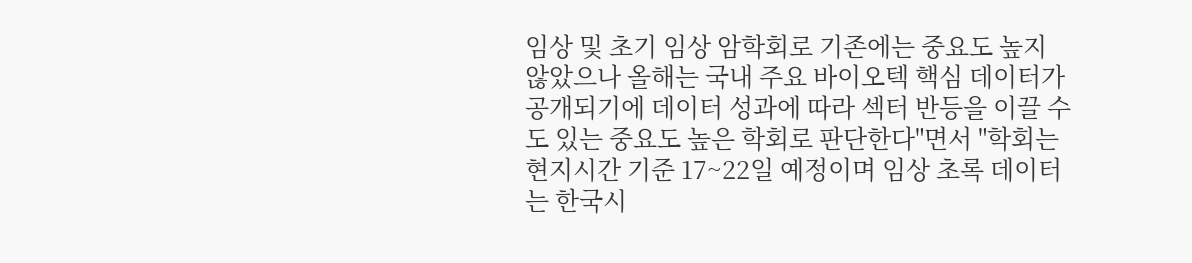임상 및 초기 임상 암학회로 기존에는 중요도 높지 않았으나 올해는 국내 주요 바이오텍 핵심 데이터가 공개되기에 데이터 성과에 따라 섹터 반등을 이끌 수도 있는 중요도 높은 학회로 판단한다"면서 "학회는 현지시간 기준 17~22일 예정이며 임상 초록 데이터는 한국시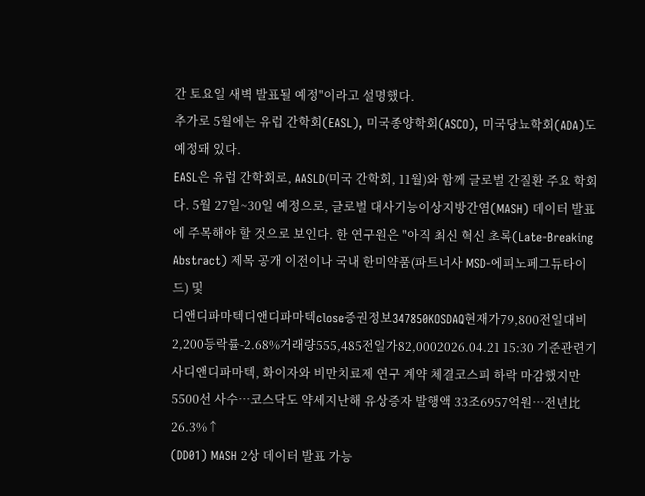간 토요일 새벽 발표될 예정"이라고 설명했다.
추가로 5월에는 유럽 간학회(EASL), 미국종양학회(ASCO), 미국당뇨학회(ADA)도 예정돼 있다.
EASL은 유럽 간학회로, AASLD(미국 간학회, 11월)와 함께 글로벌 간질환 주요 학회다. 5월 27일~30일 예정으로, 글로벌 대사기능이상지방간염(MASH) 데이터 발표에 주목해야 할 것으로 보인다. 한 연구원은 "아직 최신 혁신 초록(Late-Breaking Abstract) 제목 공개 이전이나 국내 한미약품(파트너사 MSD-에피노페그듀타이드) 및
디앤디파마텍디앤디파마텍close증권정보347850KOSDAQ현재가79,800전일대비2,200등락률-2.68%거래량555,485전일가82,0002026.04.21 15:30 기준관련기사디앤디파마텍, 화이자와 비만치료제 연구 계약 체결코스피 하락 마감했지만 5500선 사수…코스닥도 약세지난해 유상증자 발행액 33조6957억원…전년比 26.3%↑
(DD01) MASH 2상 데이터 발표 가능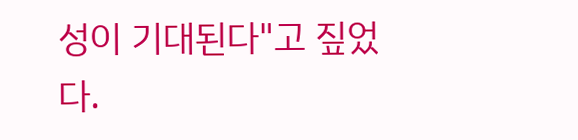성이 기대된다"고 짚었다.